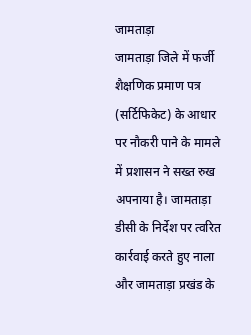जामताड़ा
जामताड़ा जिले में फर्जी शैक्षणिक प्रमाण पत्र (सर्टिफिकेट) के आधार पर नौकरी पाने के मामले में प्रशासन ने सख्त रुख अपनाया है। जामताड़ा डीसी के निर्देश पर त्वरित कार्रवाई करते हुए नाला और जामताड़ा प्रखंड के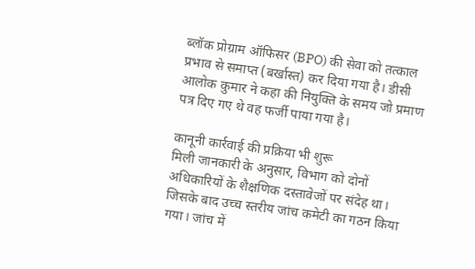ब्लॉक प्रोग्राम ऑफिसर (BPO) की सेवा को तत्काल प्रभाव से समाप्त (बर्खास्त) कर दिया गया है। डीसी आलोक कुमार ने कहा की नियुक्ति के समय जो प्रमाण पत्र दिए गए थे वह फर्जी पाया गया है।

कानूनी कार्रवाई की प्रक्रिया भी शुरू
मिली जानकारी के अनुसार, विभाग को दोनों अधिकारियों के शैक्षणिक दस्तावेजों पर संदेह था। जिसके बाद उच्च स्तरीय जांच कमेटी का गठन किया गया। जांच में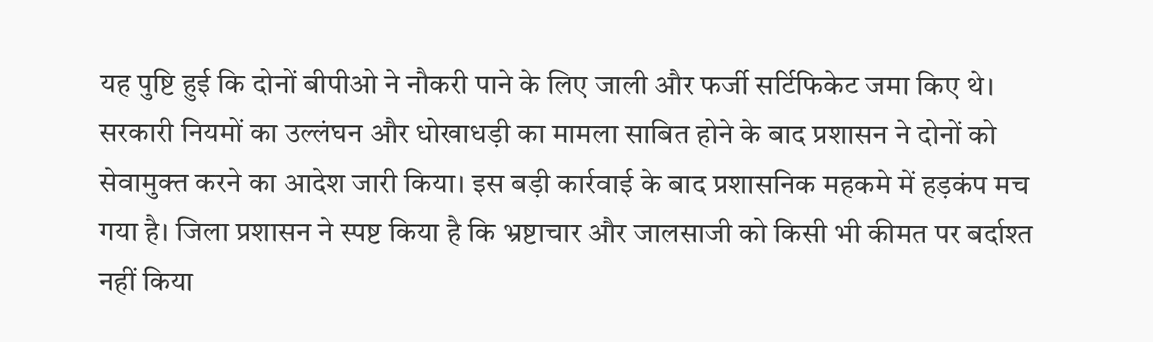यह पुष्टि हुई कि दोनों बीपीओ ने नौकरी पाने के लिए जाली और फर्जी सर्टिफिकेट जमा किए थे। सरकारी नियमों का उल्लंघन और धोखाधड़ी का मामला साबित होने के बाद प्रशासन ने दोनों को सेवामुक्त करने का आदेश जारी किया। इस बड़ी कार्रवाई के बाद प्रशासनिक महकमे में हड़कंप मच गया है। जिला प्रशासन ने स्पष्ट किया है कि भ्रष्टाचार और जालसाजी को किसी भी कीमत पर बर्दाश्त नहीं किया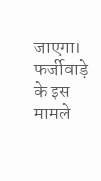जाएगा। फर्जीवाड़े के इस मामले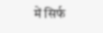में सिर्फ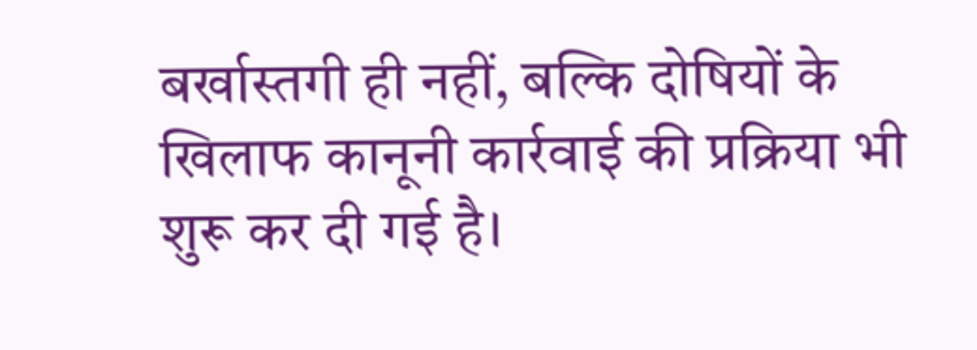बर्खास्तगी ही नहीं, बल्कि दोषियों के खिलाफ कानूनी कार्रवाई की प्रक्रिया भी शुरू कर दी गई है।